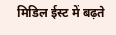मिडिल ईस्ट में बढ़ते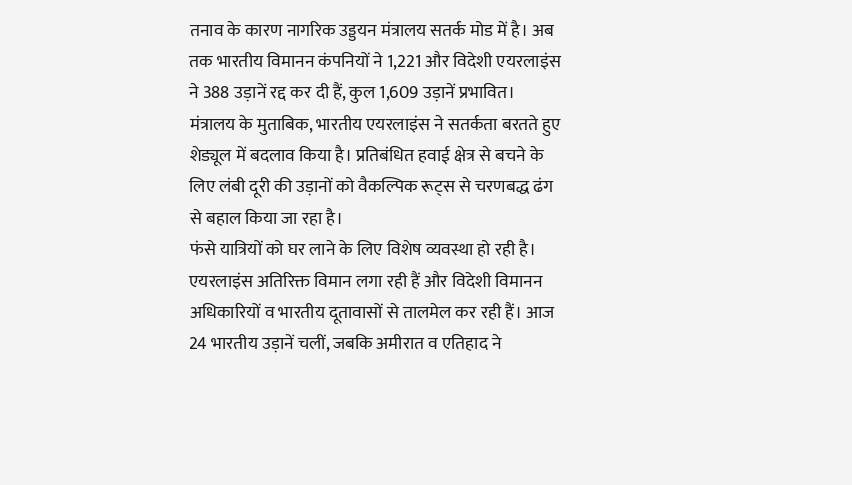तनाव के कारण नागरिक उड्डयन मंत्रालय सतर्क मोड में है। अब तक भारतीय विमानन कंपनियों ने 1,221 और विदेशी एयरलाइंस ने 388 उड़ानें रद्द कर दी हैं, कुल 1,609 उड़ानें प्रभावित।
मंत्रालय के मुताबिक, भारतीय एयरलाइंस ने सतर्कता बरतते हुए शेड्यूल में बदलाव किया है। प्रतिबंधित हवाई क्षेत्र से बचने के लिए लंबी दूरी की उड़ानों को वैकल्पिक रूट्स से चरणबद्ध ढंग से बहाल किया जा रहा है।
फंसे यात्रियों को घर लाने के लिए विशेष व्यवस्था हो रही है। एयरलाइंस अतिरिक्त विमान लगा रही हैं और विदेशी विमानन अधिकारियों व भारतीय दूतावासों से तालमेल कर रही हैं। आज 24 भारतीय उड़ानें चलीं, जबकि अमीरात व एतिहाद ने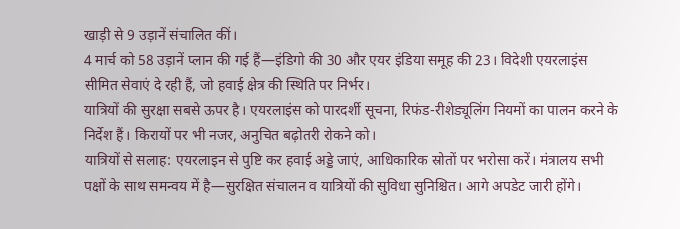खाड़ी से 9 उड़ानें संचालित कीं।
4 मार्च को 58 उड़ानें प्लान की गई हैं—इंडिगो की 30 और एयर इंडिया समूह की 23। विदेशी एयरलाइंस सीमित सेवाएं दे रही हैं, जो हवाई क्षेत्र की स्थिति पर निर्भर।
यात्रियों की सुरक्षा सबसे ऊपर है। एयरलाइंस को पारदर्शी सूचना, रिफंड-रीशेड्यूलिंग नियमों का पालन करने के निर्देश हैं। किरायों पर भी नजर, अनुचित बढ़ोतरी रोकने को।
यात्रियों से सलाह: एयरलाइन से पुष्टि कर हवाई अड्डे जाएं, आधिकारिक स्रोतों पर भरोसा करें। मंत्रालय सभी पक्षों के साथ समन्वय में है—सुरक्षित संचालन व यात्रियों की सुविधा सुनिश्चित। आगे अपडेट जारी होंगे।